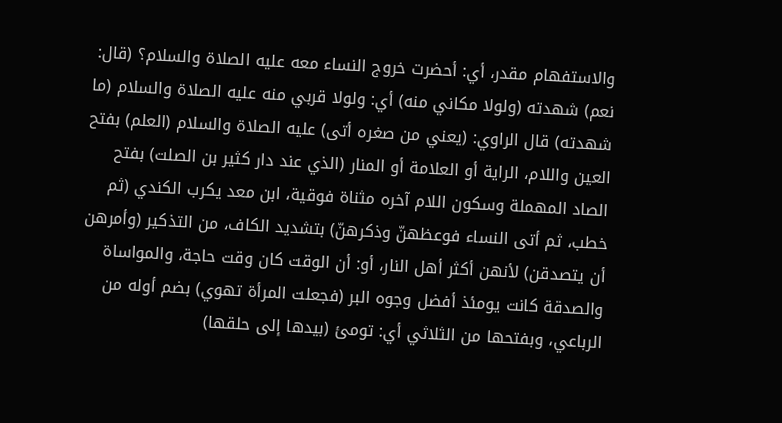والاستفهام مقدر، أي: أحضرت خروج النساء معه عليه الصلاة والسلام؟ (قال: نعم) شهدته (ولولا مكاني منه) أي: ولولا قربي منه عليه الصلاة والسلام (ما شهدته) قال الراوي: (يعني من صغره أتى) عليه الصلاة والسلام (العلم) بفتح العين واللام، الراية أو العلامة أو المنار (الذي عند دار كثير بن الصلت) بفتح الصاد المهملة وسكون اللام آخره مثناة فوقية، ابن معد يكرب الكندي (ثم خطب، ثم أتى النساء فوعظهنّ وذكرهنّ) بتشديد الكاف، من التذكير (وأمرهن أن يتصدقن) لأنهن أكثر أهل النار، أو: أن الوقت كان وقت حاجة، والمواساة والصدقة كانت يومئذ أفضل وجوه البر (فجعلت المرأة تهوي) بضم أوله من الرباعي، وبفتحها من الثلاثي أي: تومئ (بيدها إلى حلقها)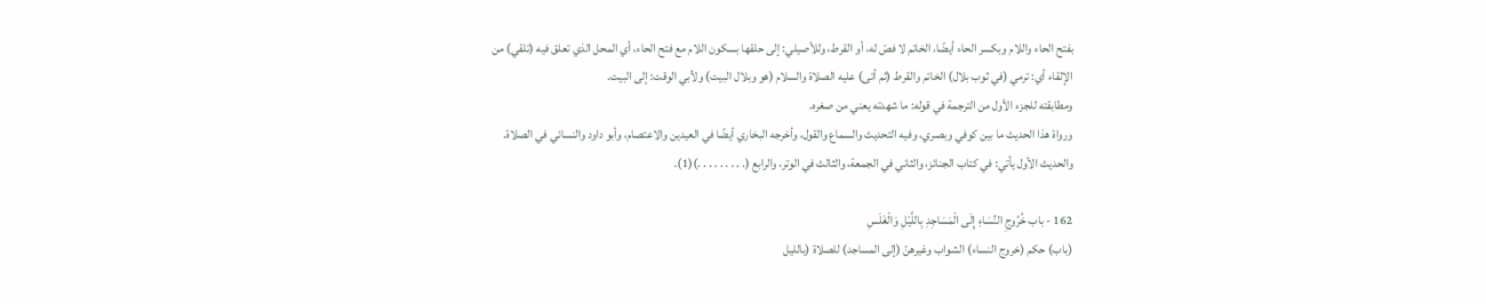بفتح الحاء واللام وبكسر الحاء أيضًا، الخاتم لا فصّ له، أو القرط، وللأصيلي: إلى حلقها بسكون اللام مع فتح الحاء، أي المحل الذي تعلق فيه (تلقي) من الإلقاء أي: ترمي (في ثوب بلال) الخاتم والقرط (ثم أتى) عليه الصلاة والسلام (هو وبلال البيت) ولأبي الوقت: إلى البيت.
ومطابقته للجزء الأول من الترجمة في قوله: ما شهدته يعني من صغره.
ورواة هذا الحديث ما بين كوفي وبصري، وفيه التحديث والسماع والقول، وأخرجه البخاري أيضًا في العيدين والاعتصام، وأبو داود والنسائي في الصلاة.
والحديث الأول يأتي: في كتاب الجنائز، والثاني في الجمعة، والثالث في الوتر، والرابع (. . . . . . . . .)(1).

162 - باب خُرُوجِ النِّسَاءِ إِلَى الْمَسَاجِدِ بِاللَّيْلِ وَالْغَلَسِ
(باب) حكم (خروج النساء) الشواب وغيرهنّ (إلى المساجد) للصلاة (بالليل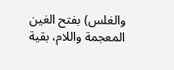والغلس) بفتح الغين المعجمة واللام، بقية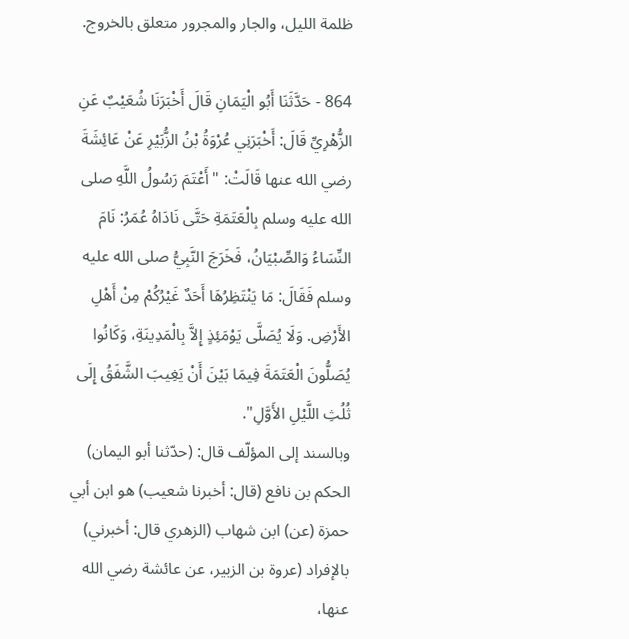ظلمة الليل، والجار والمجرور متعلق بالخروج.

864 - حَدَّثَنَا أَبُو الْيَمَانِ قَالَ أَخْبَرَنَا شُعَيْبٌ عَنِ الزُّهْرِيِّ قَالَ: أَخْبَرَنِي عُرْوَةُ بْنُ الزُّبَيْرِ عَنْ عَائِشَةَ رضي الله عنها قَالَتْ: "أَعْتَمَ رَسُولُ اللَّهِ صلى الله عليه وسلم بِالْعَتَمَةِ حَتَّى نَادَاهُ عُمَرُ: نَامَ النِّسَاءُ وَالصِّبْيَانُ، فَخَرَجَ النَّبِيُّ صلى الله عليه وسلم فَقَالَ: مَا يَنْتَظِرُهَا أَحَدٌ غَيْرُكُمْ مِنْ أَهْلِ الأَرْضِ. وَلَا يُصَلَّى يَوْمَئِذٍ إِلاَّ بِالْمَدِينَةِ، وَكَانُوا يُصَلُّونَ الْعَتَمَةَ فِيمَا بَيْنَ أَنْ يَغِيبَ الشَّفَقُ إِلَى ثُلُثِ اللَّيْلِ الأَوَّلِ".
وبالسند إلى المؤلّف قال: (حدّثنا أبو اليمان) الحكم بن نافع (قال: أخبرنا شعيب) هو ابن أبي حمزة (عن) ابن شهاب (الزهري قال: أخبرني) بالإفراد (عروة بن الزبير، عن عائشة رضي الله عنها،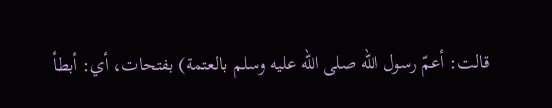قالت: أعمّ رسول الله صلى الله عليه وسلم بالعتمة) بفتحات، أي: أبطأ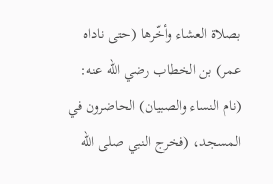بصلاة العشاء وأخّرها (حتى ناداه عمر) بن الخطاب رضي الله عنه: (نام النساء والصبيان) الحاضرون في المسجد، (فخرج النبي صلى الله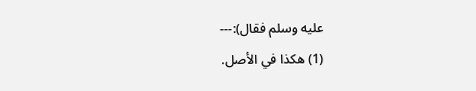عليه وسلم فقال):---
(1) هكذا في الأصل.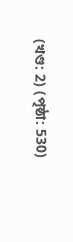(খণ্ড: 2) (পৃষ্ঠা: 530)